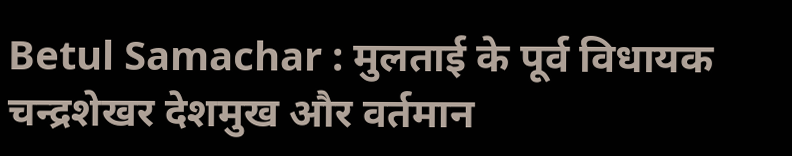Betul Samachar : मुलताई के पूर्व विधायक चन्द्रशेखर देशमुख और वर्तमान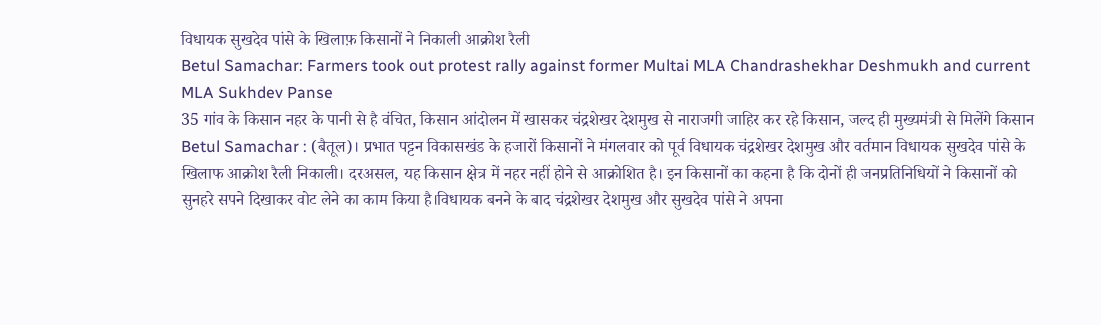विधायक सुखदेव पांसे के खिलाफ़ किसानों ने निकाली आक्रोश रैली
Betul Samachar: Farmers took out protest rally against former Multai MLA Chandrashekhar Deshmukh and current MLA Sukhdev Panse
35 गांव के किसान नहर के पानी से है वंचित, किसान आंदोलन में खासकर चंद्रशेखर देशमुख से नाराजगी जाहिर कर रहे किसान, जल्द ही मुख्यमंत्री से मिलेंगे किसान
Betul Samachar : (बैतूल)। प्रभात पट्टन विकासखंड के हजारों किसानों ने मंगलवार को पूर्व विधायक चंद्रशेखर देशमुख और वर्तमान विधायक सुखदेव पांसे के खिलाफ आक्रोश रैली निकाली। दरअसल, यह किसान क्षेत्र में नहर नहीं होने से आक्रोशित है। इन किसानों का कहना है कि दोनों ही जनप्रतिनिधियों ने किसानों को सुनहरे सपने दिखाकर वोट लेने का काम किया है।विधायक बनने के बाद चंद्रशेखर देशमुख और सुखदेव पांसे ने अपना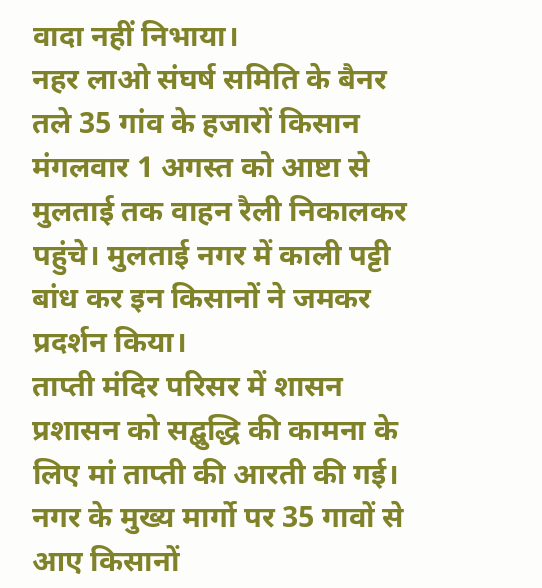वादा नहीं निभाया।
नहर लाओ संघर्ष समिति के बैनर तले 35 गांव के हजारों किसान मंगलवार 1 अगस्त को आष्टा से मुलताई तक वाहन रैली निकालकर पहुंचे। मुलताई नगर में काली पट्टी बांध कर इन किसानों ने जमकर प्रदर्शन किया।
ताप्ती मंदिर परिसर में शासन प्रशासन को सद्बुद्धि की कामना के लिए मां ताप्ती की आरती की गई। नगर के मुख्य मार्गो पर 35 गावों से आए किसानों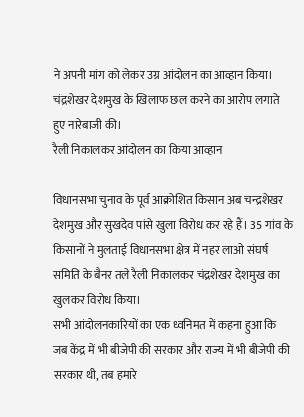ने अपनी मांग को लेकर उग्र आंदोलन का आव्हान किया। चंद्रशेखर देशमुख के खिलाफ छल करने का आरोप लगाते हुए नारेबाजी की।
रैली निकालकर आंदोलन का किया आव्हान

विधानसभा चुनाव के पूर्व आक्रोशित किसान अब चन्द्रशेखर देशमुख और सुखदेव पांसे खुला विरोध कर रहे हैं। 35 गांव के किसानों ने मुलताई विधानसभा क्षेत्र में नहर लाओ संघर्ष समिति के बैनर तले रैली निकालकर चंद्रशेखर देशमुख का खुलकर विरोध किया।
सभी आंदोलनकारियों का एक ध्वनिमत में कहना हुआ कि जब केंद्र में भी बीजेपी की सरकार और राज्य में भी बीजेपी की सरकार थी, तब हमारे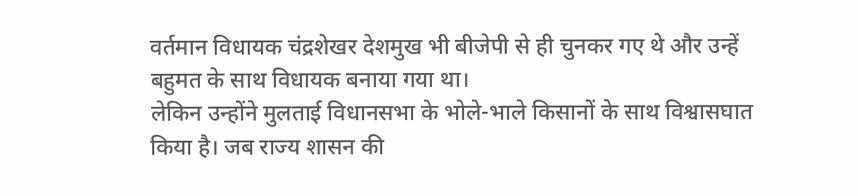वर्तमान विधायक चंद्रशेखर देशमुख भी बीजेपी से ही चुनकर गए थे और उन्हें बहुमत के साथ विधायक बनाया गया था।
लेकिन उन्होंने मुलताई विधानसभा के भोले-भाले किसानों के साथ विश्वासघात किया है। जब राज्य शासन की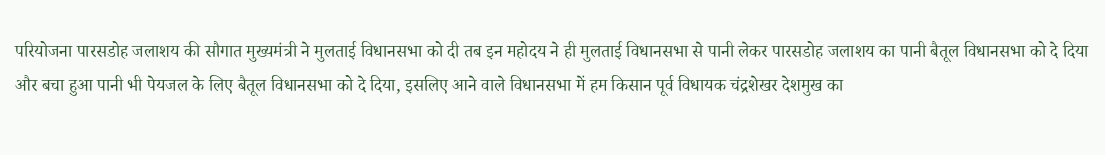परियोजना पारसडोह जलाशय की सौगात मुख्यमंत्री ने मुलताई विधानसभा को दी तब इन महोदय ने ही मुलताई विधानसभा से पानी लेकर पारसडोह जलाशय का पानी बैतूल विधानसभा को दे दिया और बचा हुआ पानी भी पेयजल के लिए बैतूल विधानसभा को दे दिया, इसलिए आने वाले विधानसभा में हम किसान पूर्व विधायक चंद्रशेखर देशमुख का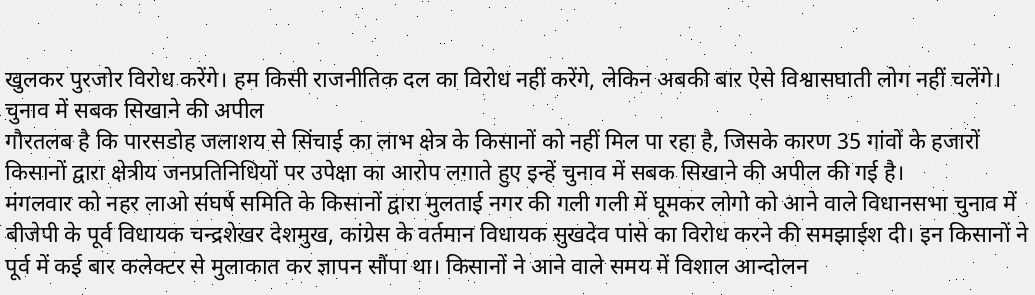खुलकर पुरजोर विरोध करेंगे। हम किसी राजनीतिक दल का विरोध नहीं करेंगे, लेकिन अबकी बार ऐसे विश्वासघाती लोग नहीं चलेंगे।
चुनाव में सबक सिखाने की अपील
गौरतलब है कि पारसडोह जलाशय से सिंचाई का लाभ क्षेत्र के किसानों को नहीं मिल पा रहा है, जिसके कारण 35 गांवों के हजारों किसानों द्वारा क्षेत्रीय जनप्रतिनिधियों पर उपेक्षा का आरोप लगाते हुए इन्हें चुनाव में सबक सिखाने की अपील की गई है।
मंगलवार को नहर लाओ संघर्ष समिति के किसानों द्वारा मुलताई नगर की गली गली में घूमकर लोगो को आने वाले विधानसभा चुनाव में बीजेपी के पूर्व विधायक चन्द्रशेखर देशमुख, कांग्रेस के वर्तमान विधायक सुखदेव पांसे का विरोध करने की समझाईश दी। इन किसानों ने पूर्व में कई बार कलेक्टर से मुलाकात कर ज्ञापन सौंपा था। किसानों ने आने वाले समय में विशाल आन्दोलन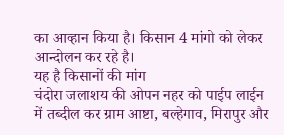का आव्हान किया है। किसान 4 मांगो को लेकर आन्दोलन कर रहे है।
यह है किसानों की मांग
चंदोरा जलाशय की ओपन नहर को पाईप लाईन में तब्दील कर ग्राम आष्टा, बल्हेगाव, मिरापुर और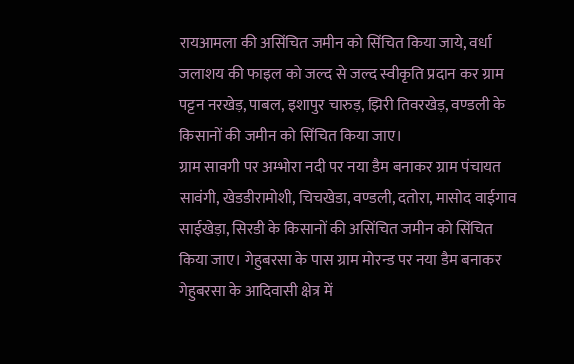रायआमला की असिंचित जमीन को सिंचित किया जाये, वर्धा जलाशय की फाइल को जल्द से जल्द स्वीकृति प्रदान कर ग्राम पट्टन नरखेड़, पाबल, इशापुर चारुड़, झिरी तिवरखेड़, वण्डली के किसानों की जमीन को सिंचित किया जाए।
ग्राम सावगी पर अम्भोरा नदी पर नया डैम बनाकर ग्राम पंचायत सावंगी, खेडडीरामोशी, चिचखेडा, वण्डली, दतोरा, मासोद वाईगाव साईखेड़ा, सिरडी के किसानों की असिंचित जमीन को सिंचित किया जाए। गेहुबरसा के पास ग्राम मोरन्ड पर नया डैम बनाकर गेहुबरसा के आदिवासी क्षेत्र में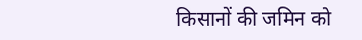किसानों की जमिन को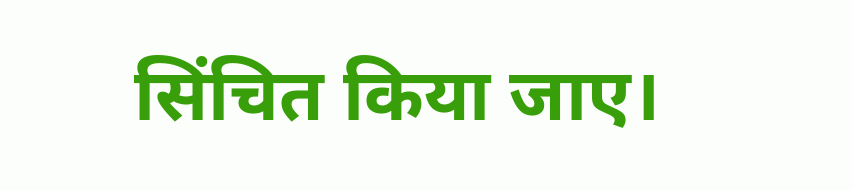सिंचित किया जाए।